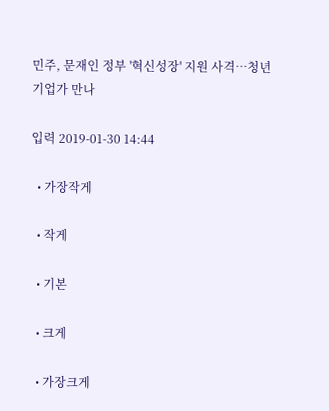민주, 문재인 정부 '혁신성장' 지원 사격…청년 기업가 만나

입력 2019-01-30 14:44

  • 가장작게

  • 작게

  • 기본

  • 크게

  • 가장크게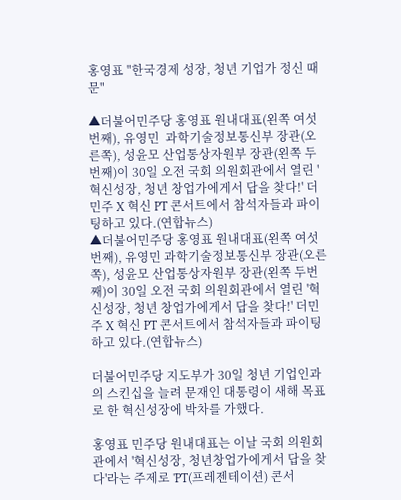홍영표 "한국경제 성장, 청년 기업가 정신 때문"

▲더불어민주당 홍영표 원내대표(왼쪽 여섯번째), 유영민  과학기술정보통신부 장관(오른쪽), 성윤모 산업통상자원부 장관(왼쪽 두번째)이 30일 오전 국회 의원회관에서 열린 '혁신성장, 청년 창업가에게서 답을 찾다!' 더민주 X 혁신 PT 콘서트에서 참석자들과 파이팅하고 있다.(연합뉴스)
▲더불어민주당 홍영표 원내대표(왼쪽 여섯번째), 유영민 과학기술정보통신부 장관(오른쪽), 성윤모 산업통상자원부 장관(왼쪽 두번째)이 30일 오전 국회 의원회관에서 열린 '혁신성장, 청년 창업가에게서 답을 찾다!' 더민주 X 혁신 PT 콘서트에서 참석자들과 파이팅하고 있다.(연합뉴스)

더불어민주당 지도부가 30일 청년 기업인과의 스킨십을 늘려 문재인 대통령이 새해 목표로 한 혁신성장에 박차를 가했다.

홍영표 민주당 원내대표는 이날 국회 의원회관에서 '혁신성장, 청년창업가에게서 답을 찾다'라는 주제로 'PT(프레젠테이션) 콘서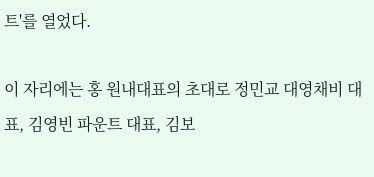트'를 열었다.

이 자리에는 홍 원내대표의 초대로 정민교 대영채비 대표, 김영빈 파운트 대표, 김보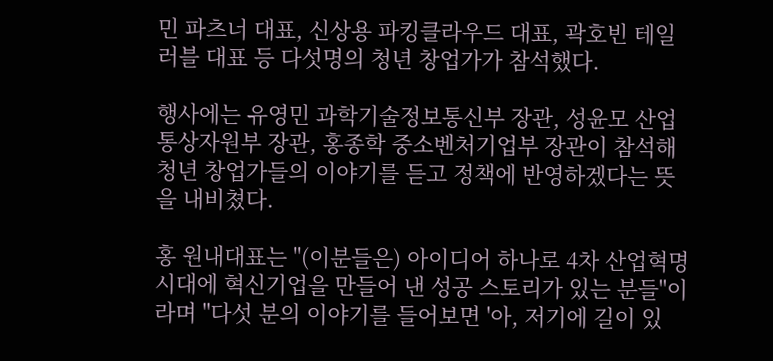민 파츠너 대표, 신상용 파킹클라우드 대표, 곽호빈 테일러블 대표 등 다섯명의 청년 창업가가 참석했다.

행사에는 유영민 과학기술정보통신부 장관, 성윤모 산업통상자원부 장관, 홍종학 중소벤처기업부 장관이 참석해 청년 창업가들의 이야기를 듣고 정책에 반영하겠다는 뜻을 내비쳤다.

홍 원내대표는 "(이분들은) 아이디어 하나로 4차 산업혁명 시대에 혁신기업을 만들어 낸 성공 스토리가 있는 분들"이라며 "다섯 분의 이야기를 들어보면 '아, 저기에 길이 있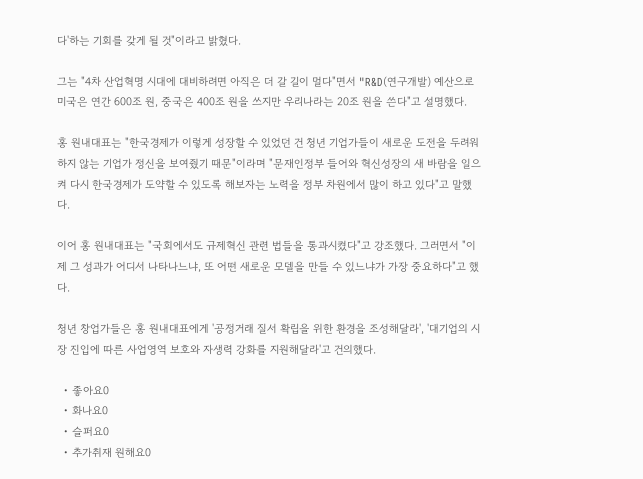다'하는 기회를 갖게 될 것"이라고 밝혔다.

그는 "4차 산업혁명 시대에 대비하려면 아직은 더 갈 길이 멀다"면서 "R&D(연구개발) 예산으로 미국은 연간 600조 원, 중국은 400조 원을 쓰지만 우리나라는 20조 원을 쓴다"고 설명했다.

홍 원내대표는 "한국경제가 이렇게 성장할 수 있었던 건 청년 기업가들이 새로운 도전을 두려워하지 않는 기업가 정신을 보여줬기 때문"이라며 "문재인정부 들어와 혁신성장의 새 바람을 일으켜 다시 한국경제가 도약할 수 있도록 해보자는 노력을 정부 차원에서 많이 하고 있다"고 말했다.

이어 홍 원내대표는 "국회에서도 규제혁신 관련 법들을 통과시켰다"고 강조했다. 그러면서 "이제 그 성과가 어디서 나타나느냐, 또 어떤 새로운 모델을 만들 수 있느냐가 가장 중요하다"고 했다.

청년 창업가들은 홍 원내대표에게 '공정거래 질서 확립을 위한 환경을 조성해달라', '대기업의 시장 진입에 따른 사업영역 보호와 자생력 강화를 지원해달라'고 건의했다.

  • 좋아요0
  • 화나요0
  • 슬퍼요0
  • 추가취재 원해요0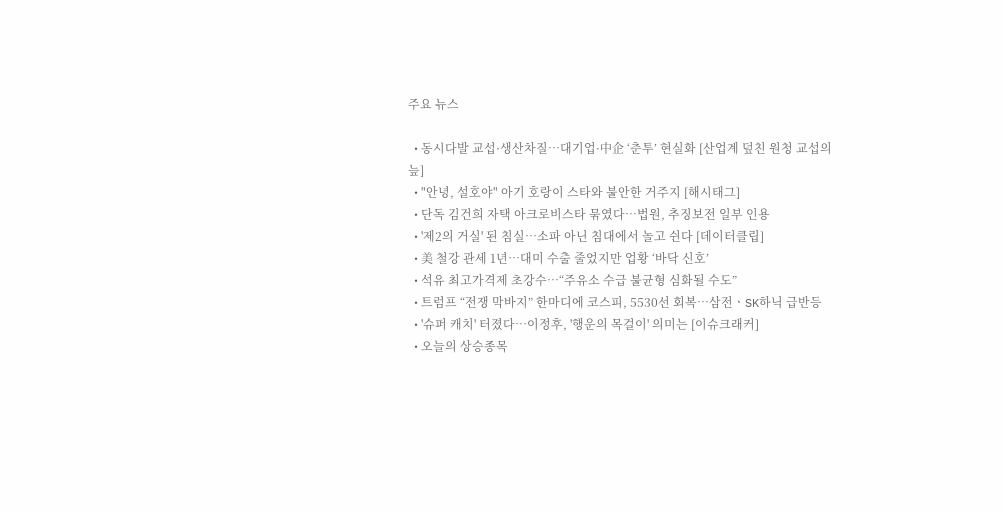주요 뉴스

  • 동시다발 교섭·생산차질…대기업·中企 ‘춘투’ 현실화 [산업계 덮친 원청 교섭의 늪]
  • "안녕, 설호야" 아기 호랑이 스타와 불안한 거주지 [해시태그]
  • 단독 김건희 자택 아크로비스타 묶였다…법원, 추징보전 일부 인용
  • '제2의 거실' 된 침실…소파 아닌 침대에서 놀고 쉰다 [데이터클립]
  • 美 철강 관세 1년…대미 수출 줄었지만 업황 ‘바닥 신호’
  • 석유 최고가격제 초강수…“주유소 수급 불균형 심화될 수도”
  • 트럼프 “전쟁 막바지” 한마디에 코스피, 5530선 회복⋯삼전ㆍSK하닉 급반등
  • '슈퍼 캐치' 터졌다⋯이정후, '행운의 목걸이' 의미는 [이슈크래커]
  • 오늘의 상승종목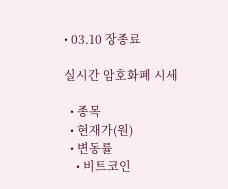• 03.10 장종료

실시간 암호화폐 시세

  • 종목
  • 현재가(원)
  • 변동률
    • 비트코인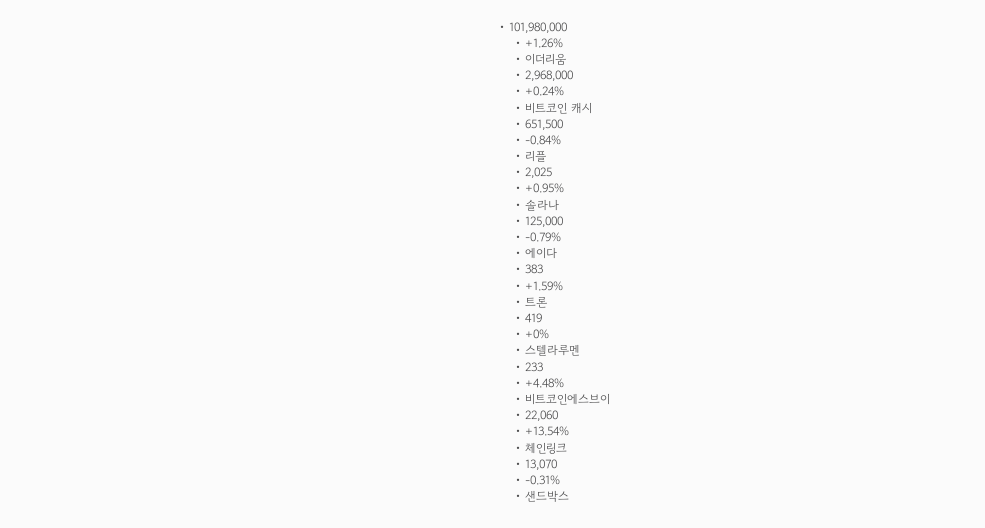• 101,980,000
    • +1.26%
    • 이더리움
    • 2,968,000
    • +0.24%
    • 비트코인 캐시
    • 651,500
    • -0.84%
    • 리플
    • 2,025
    • +0.95%
    • 솔라나
    • 125,000
    • -0.79%
    • 에이다
    • 383
    • +1.59%
    • 트론
    • 419
    • +0%
    • 스텔라루멘
    • 233
    • +4.48%
    • 비트코인에스브이
    • 22,060
    • +13.54%
    • 체인링크
    • 13,070
    • -0.31%
    • 샌드박스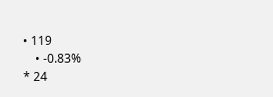• 119
    • -0.83%
* 24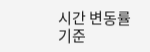시간 변동률 기준